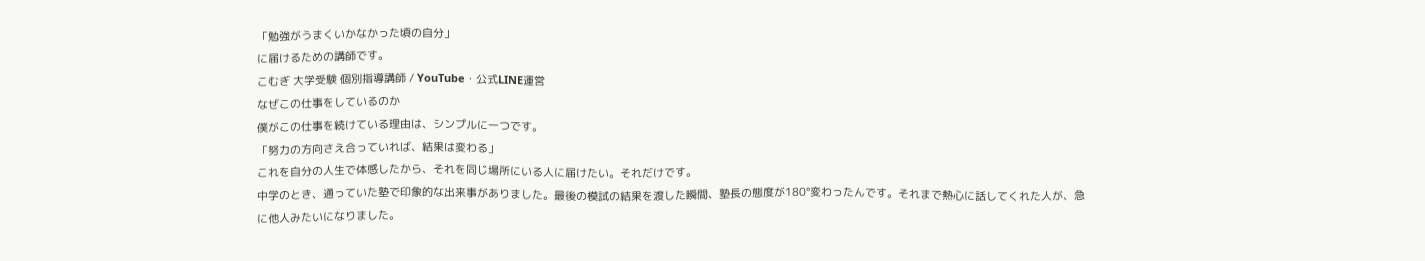「勉強がうまくいかなかった頃の自分」
に届けるための講師です。
こむぎ 大学受験 個別指導講師 / YouTube・公式LINE運営
なぜこの仕事をしているのか
僕がこの仕事を続けている理由は、シンプルに一つです。
「努力の方向さえ合っていれば、結果は変わる」
これを自分の人生で体感したから、それを同じ場所にいる人に届けたい。それだけです。
中学のとき、通っていた塾で印象的な出来事がありました。最後の模試の結果を渡した瞬間、塾長の態度が180°変わったんです。それまで熱心に話してくれた人が、急に他人みたいになりました。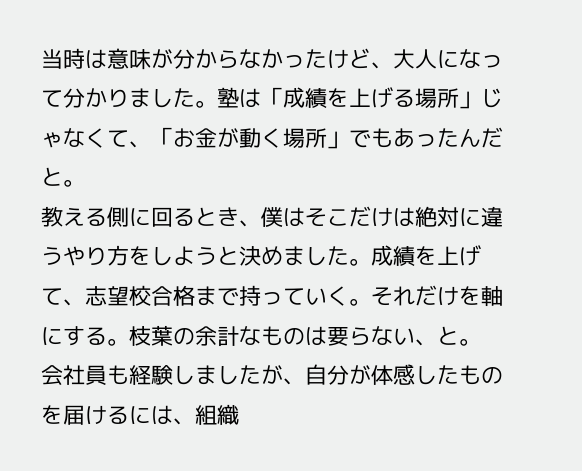当時は意味が分からなかったけど、大人になって分かりました。塾は「成績を上げる場所」じゃなくて、「お金が動く場所」でもあったんだと。
教える側に回るとき、僕はそこだけは絶対に違うやり方をしようと決めました。成績を上げて、志望校合格まで持っていく。それだけを軸にする。枝葉の余計なものは要らない、と。
会社員も経験しましたが、自分が体感したものを届けるには、組織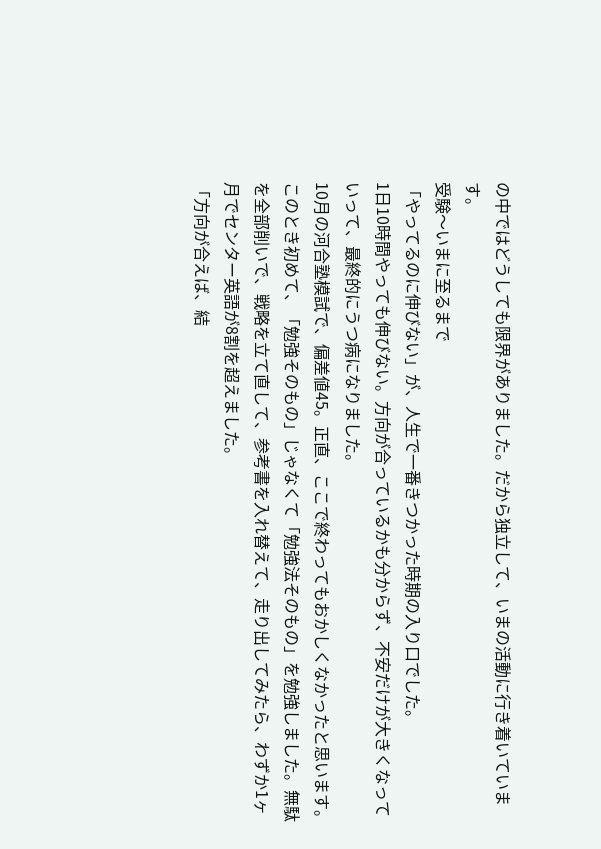の中ではどうしても限界がありました。だから独立して、いまの活動に行き着いています。
受験〜いまに至るまで
「やってるのに伸びない」が、人生で一番きつかった時期の入り口でした。
1日10時間やっても伸びない。方向が合っているかも分からず、不安だけが大きくなっていって、最終的にうつ病になりました。
10月の河合塾模試で、偏差値45。正直、ここで終わってもおかしくなかったと思います。
このとき初めて、「勉強そのもの」じゃなくて「勉強法そのもの」を勉強しました。無駄を全部削いで、戦略を立て直して、参考書を入れ替えて、走り出してみたら、わずか1ヶ月でセンター英語が8割を超えました。
「方向が合えば、結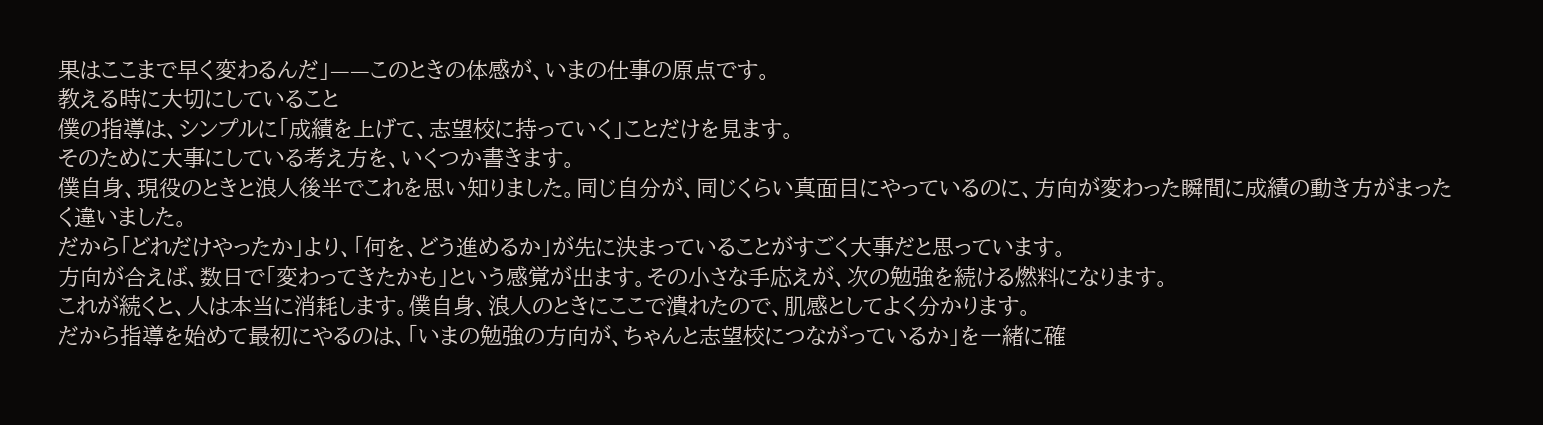果はここまで早く変わるんだ」——このときの体感が、いまの仕事の原点です。
教える時に大切にしていること
僕の指導は、シンプルに「成績を上げて、志望校に持っていく」ことだけを見ます。
そのために大事にしている考え方を、いくつか書きます。
僕自身、現役のときと浪人後半でこれを思い知りました。同じ自分が、同じくらい真面目にやっているのに、方向が変わった瞬間に成績の動き方がまったく違いました。
だから「どれだけやったか」より、「何を、どう進めるか」が先に決まっていることがすごく大事だと思っています。
方向が合えば、数日で「変わってきたかも」という感覚が出ます。その小さな手応えが、次の勉強を続ける燃料になります。
これが続くと、人は本当に消耗します。僕自身、浪人のときにここで潰れたので、肌感としてよく分かります。
だから指導を始めて最初にやるのは、「いまの勉強の方向が、ちゃんと志望校につながっているか」を一緒に確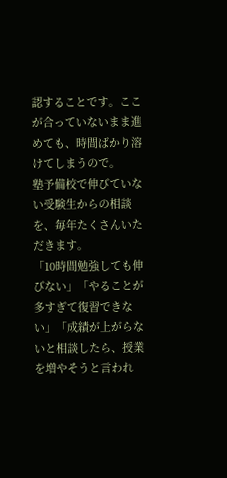認することです。ここが合っていないまま進めても、時間ばかり溶けてしまうので。
塾予備校で伸びていない受験生からの相談を、毎年たくさんいただきます。
「10時間勉強しても伸びない」「やることが多すぎて復習できない」「成績が上がらないと相談したら、授業を増やそうと言われ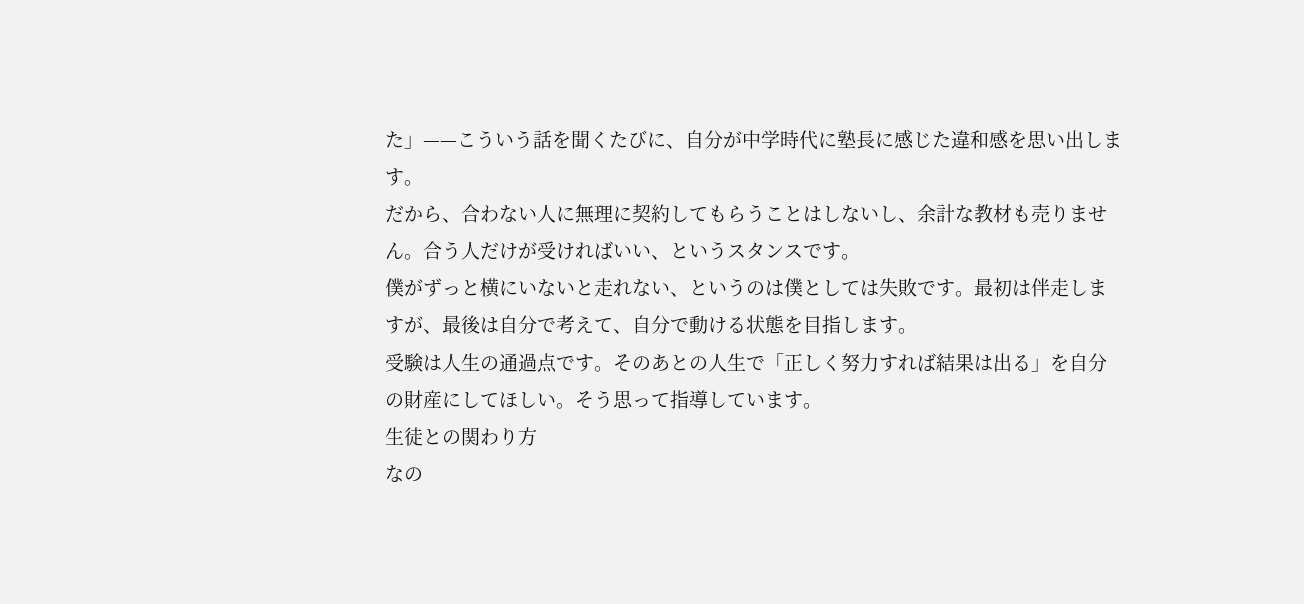た」——こういう話を聞くたびに、自分が中学時代に塾長に感じた違和感を思い出します。
だから、合わない人に無理に契約してもらうことはしないし、余計な教材も売りません。合う人だけが受ければいい、というスタンスです。
僕がずっと横にいないと走れない、というのは僕としては失敗です。最初は伴走しますが、最後は自分で考えて、自分で動ける状態を目指します。
受験は人生の通過点です。そのあとの人生で「正しく努力すれば結果は出る」を自分の財産にしてほしい。そう思って指導しています。
生徒との関わり方
なの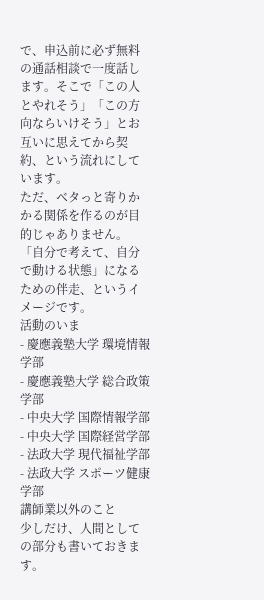で、申込前に必ず無料の通話相談で一度話します。そこで「この人とやれそう」「この方向ならいけそう」とお互いに思えてから契約、という流れにしています。
ただ、ベタっと寄りかかる関係を作るのが目的じゃありません。「自分で考えて、自分で動ける状態」になるための伴走、というイメージです。
活動のいま
- 慶應義塾大学 環境情報学部
- 慶應義塾大学 総合政策学部
- 中央大学 国際情報学部
- 中央大学 国際経営学部
- 法政大学 現代福祉学部
- 法政大学 スポーツ健康学部
講師業以外のこと
少しだけ、人間としての部分も書いておきます。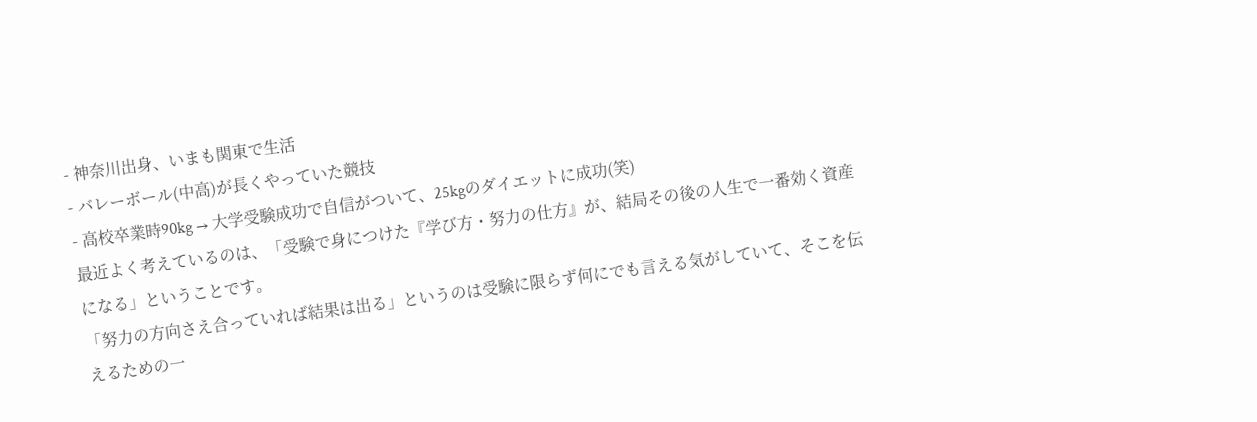- 神奈川出身、いまも関東で生活
- バレーボール(中高)が長くやっていた競技
- 高校卒業時90kg → 大学受験成功で自信がついて、25kgのダイエットに成功(笑)
最近よく考えているのは、「受験で身につけた『学び方・努力の仕方』が、結局その後の人生で一番効く資産になる」ということです。
「努力の方向さえ合っていれば結果は出る」というのは受験に限らず何にでも言える気がしていて、そこを伝えるための一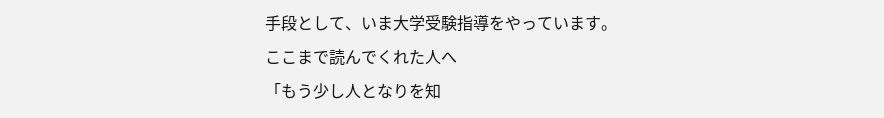手段として、いま大学受験指導をやっています。
ここまで読んでくれた人へ
「もう少し人となりを知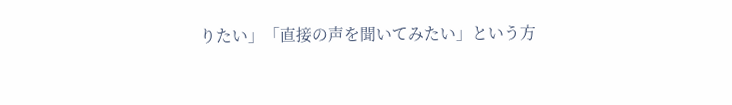りたい」「直接の声を聞いてみたい」という方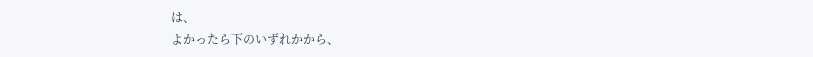は、
よかったら下のいずれかから、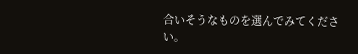合いそうなものを選んでみてください。